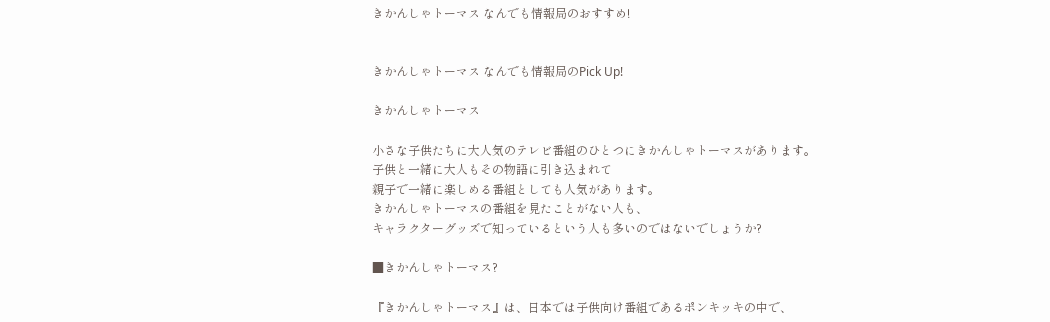きかんしゃトーマス なんでも情報局のおすすめ!


きかんしゃトーマス なんでも情報局のPick Up!

きかんしゃトーマス

小さな子供たちに大人気のテレビ番組のひとつにきかんしゃトーマスがあります。
子供と一緒に大人もその物語に引き込まれて
親子で一緒に楽しめる番組としても人気があります。
きかんしゃトーマスの番組を見たことがない人も、
キャラクターグッズで知っているという人も多いのではないでしょうか?

■きかんしゃトーマス?

『きかんしゃトーマス』は、日本では子供向け番組であるポンキッキの中で、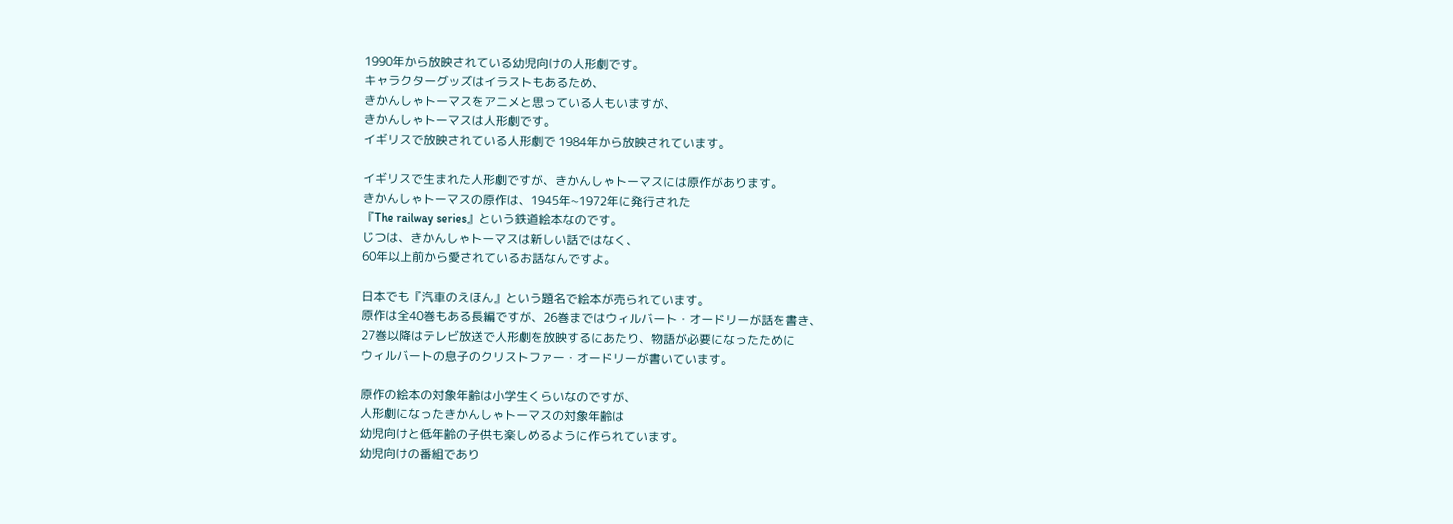1990年から放映されている幼児向けの人形劇です。
キャラクターグッズはイラストもあるため、
きかんしゃトーマスをアニメと思っている人もいますが、
きかんしゃトーマスは人形劇です。
イギリスで放映されている人形劇で 1984年から放映されています。

イギリスで生まれた人形劇ですが、きかんしゃトーマスには原作があります。
きかんしゃトーマスの原作は、1945年~1972年に発行された
『The railway series』という鉄道絵本なのです。
じつは、きかんしゃトーマスは新しい話ではなく、
60年以上前から愛されているお話なんですよ。

日本でも『汽車のえほん』という題名で絵本が売られています。
原作は全40巻もある長編ですが、26巻まではウィルバート・オードリーが話を書き、
27巻以降はテレビ放送で人形劇を放映するにあたり、物語が必要になったために
ウィルバートの息子のクリストファー・オードリーが書いています。

原作の絵本の対象年齢は小学生くらいなのですが、
人形劇になったきかんしゃトーマスの対象年齢は
幼児向けと低年齢の子供も楽しめるように作られています。
幼児向けの番組であり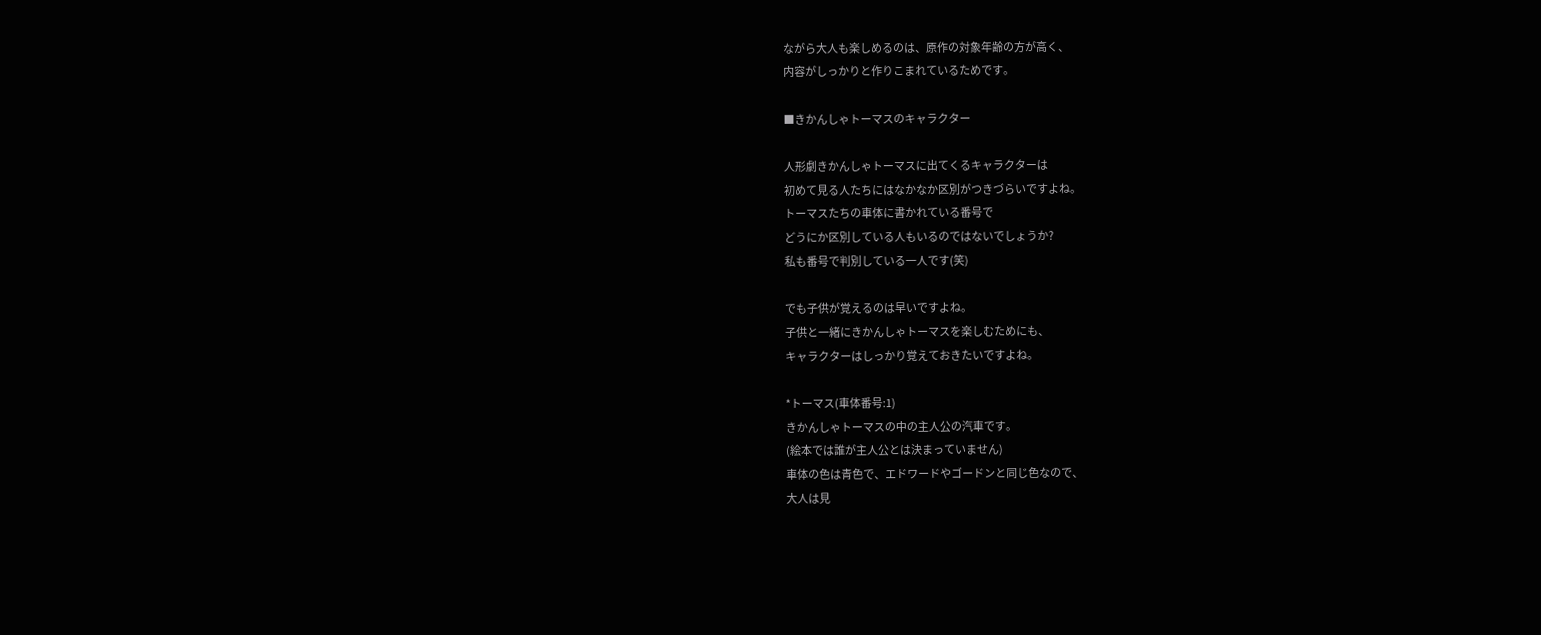ながら大人も楽しめるのは、原作の対象年齢の方が高く、
内容がしっかりと作りこまれているためです。

■きかんしゃトーマスのキャラクター

人形劇きかんしゃトーマスに出てくるキャラクターは
初めて見る人たちにはなかなか区別がつきづらいですよね。
トーマスたちの車体に書かれている番号で
どうにか区別している人もいるのではないでしょうか?
私も番号で判別している一人です(笑)

でも子供が覚えるのは早いですよね。
子供と一緒にきかんしゃトーマスを楽しむためにも、
キャラクターはしっかり覚えておきたいですよね。

*トーマス(車体番号:1)
きかんしゃトーマスの中の主人公の汽車です。
(絵本では誰が主人公とは決まっていません)
車体の色は青色で、エドワードやゴードンと同じ色なので、
大人は見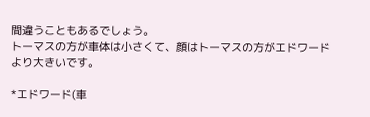間違うこともあるでしょう。
トーマスの方が車体は小さくて、顔はトーマスの方がエドワードより大きいです。

*エドワード(車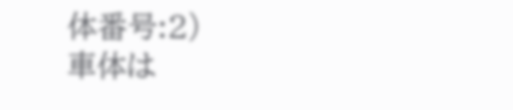体番号:2)
車体は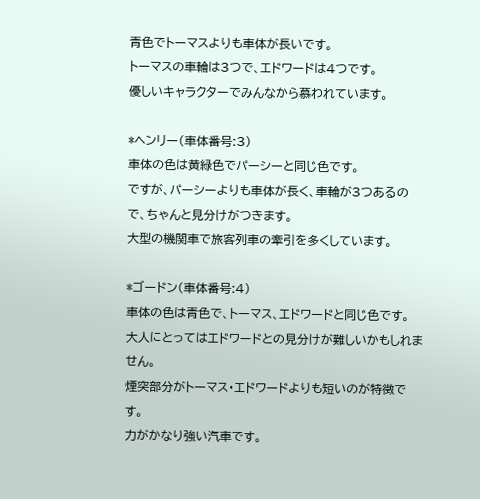青色でトーマスよりも車体が長いです。
トーマスの車輪は3つで、エドワードは4つです。
優しいキャラクターでみんなから慕われています。

*ヘンリー(車体番号:3)
車体の色は黄緑色でパーシーと同じ色です。
ですが、パーシーよりも車体が長く、車輪が3つあるので、ちゃんと見分けがつきます。
大型の機関車で旅客列車の牽引を多くしています。

*ゴードン(車体番号:4)
車体の色は青色で、トーマス、エドワードと同じ色です。
大人にとってはエドワードとの見分けが難しいかもしれません。
煙突部分がトーマス・エドワードよりも短いのが特徴です。
力がかなり強い汽車です。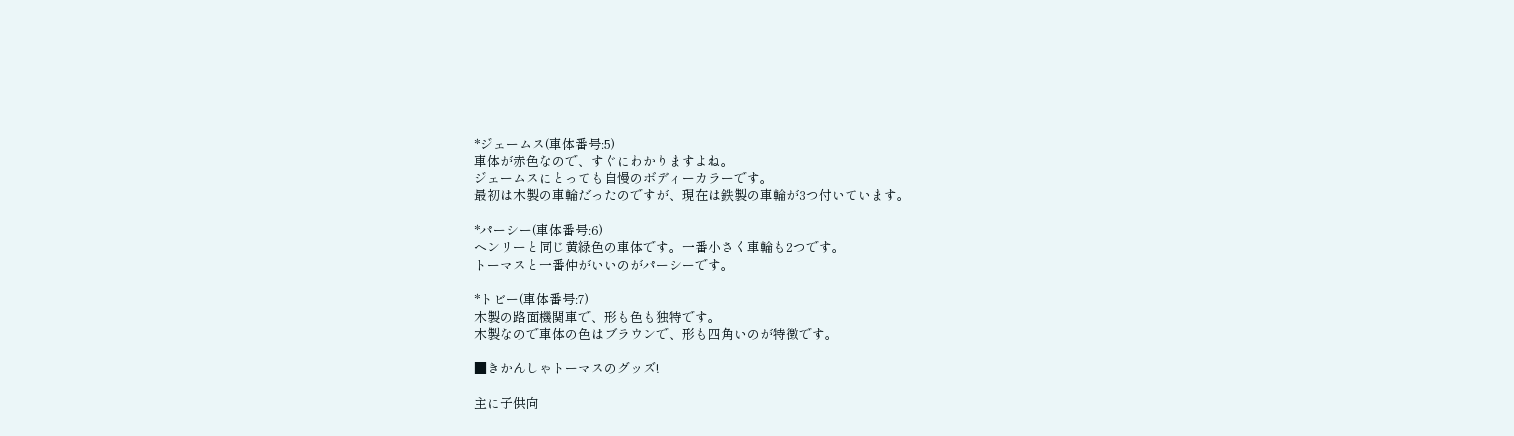*ジェームス(車体番号:5)
車体が赤色なので、すぐにわかりますよね。
ジェームスにとっても自慢のボディーカラーです。
最初は木製の車輪だったのですが、現在は鉄製の車輪が3つ付いています。

*パーシー(車体番号:6)
ヘンリーと同じ黄緑色の車体です。一番小さく車輪も2つです。
トーマスと一番仲がいいのがパーシーです。

*トビー(車体番号:7)
木製の路面機関車で、形も色も独特です。
木製なので車体の色はブラウンで、形も四角いのが特徴です。

■きかんしゃトーマスのグッズ!

主に子供向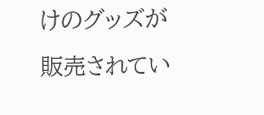けのグッズが販売されてい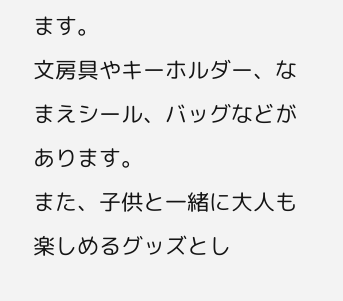ます。
文房具やキーホルダー、なまえシール、バッグなどがあります。
また、子供と一緒に大人も楽しめるグッズとし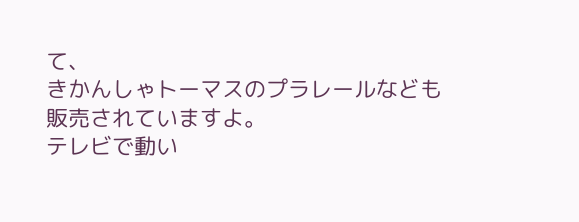て、
きかんしゃトーマスのプラレールなども販売されていますよ。
テレビで動い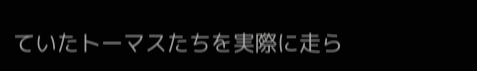ていたトーマスたちを実際に走ら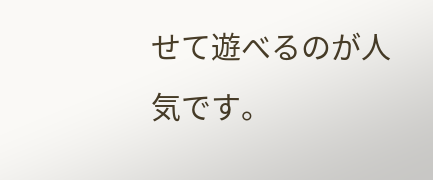せて遊べるのが人気です。